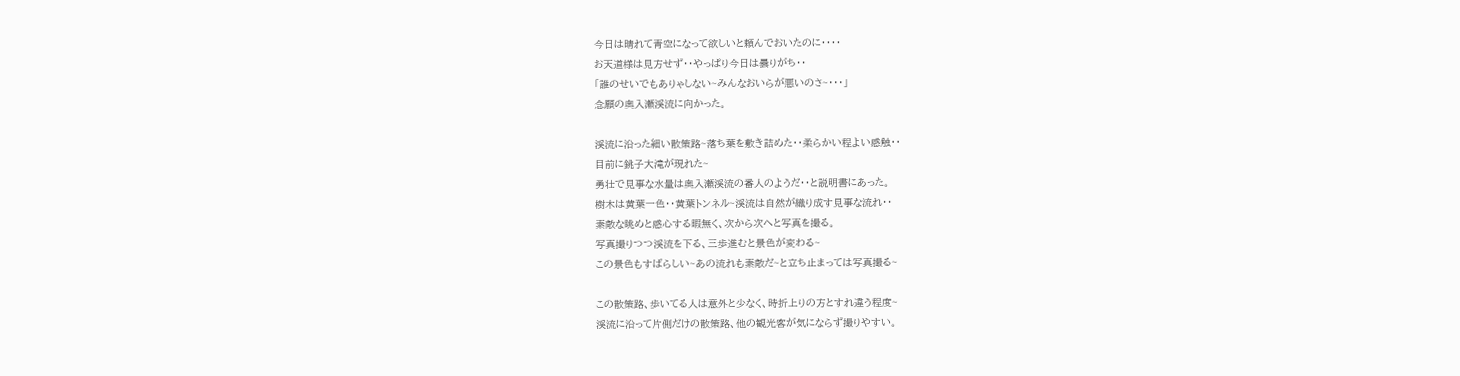今日は晴れて青空になって欲しいと頼んでおいたのに・・・・
お天道様は見方せず・・やっぱり今日は曇りがち・・
「誰のせいでもありゃしない~みんなおいらが悪いのさ~・・・」
念願の奥入瀬渓流に向かった。

渓流に沿った細い散策路~落ち葉を敷き詰めた・・柔らかい程よい感触・・
目前に銚子大滝が現れた~
勇壮で見事な水量は奥入瀬渓流の番人のようだ・・と説明書にあった。
樹木は黄葉一色・・黄葉トンネル~渓流は自然が織り成す見事な流れ・・
素敵な眺めと感心する暇無く、次から次へと写真を撮る。
写真撮りつつ渓流を下る、三歩進むと景色が変わる~
この景色もすばらしい~あの流れも素敵だ~と立ち止まっては写真撮る~

この散策路、歩いてる人は意外と少なく、時折上りの方とすれ違う程度~
渓流に沿って片側だけの散策路、他の観光客が気にならず撮りやすい。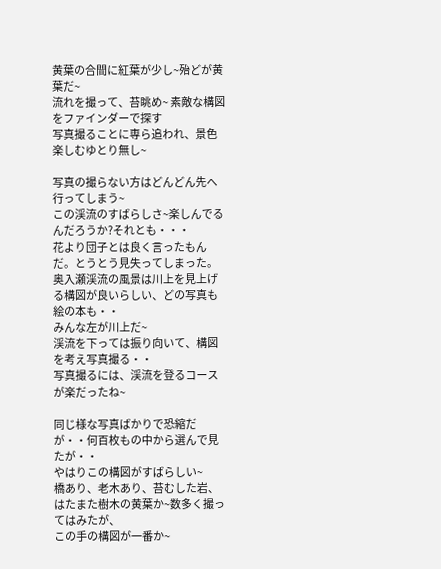黄葉の合間に紅葉が少し~殆どが黄葉だ~
流れを撮って、苔眺め~ 素敵な構図をファインダーで探す
写真撮ることに専ら追われ、景色楽しむゆとり無し~

写真の撮らない方はどんどん先へ行ってしまう~
この渓流のすばらしさ~楽しんでるんだろうか?それとも・・・
花より団子とは良く言ったもんだ。とうとう見失ってしまった。
奥入瀬渓流の風景は川上を見上げる構図が良いらしい、どの写真も絵の本も・・
みんな左が川上だ~
渓流を下っては振り向いて、構図を考え写真撮る・・
写真撮るには、渓流を登るコースが楽だったね~

同じ様な写真ばかりで恐縮だが・・何百枚もの中から選んで見たが・・
やはりこの構図がすばらしい~
橋あり、老木あり、苔むした岩、はたまた樹木の黄葉か~数多く撮ってはみたが、
この手の構図が一番か~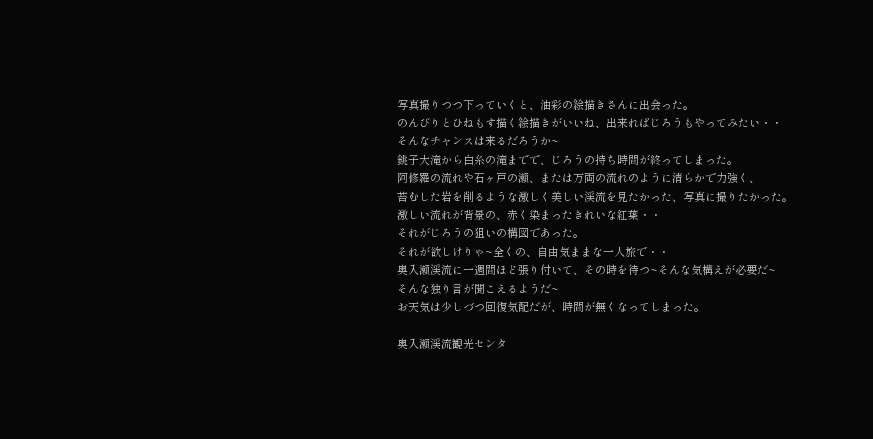写真撮りつつ下っていくと、油彩の絵描きさんに出会った。
のんびりとひねもす描く絵描きがいいね、出来ればじろうもやってみたい・・
そんなチャンスは来るだろうか~
銚子大滝から白糸の滝までで、じろうの持ち時間が終ってしまった。
阿修羅の流れや石ヶ戸の瀬、または万両の流れのように清らかで力強く、
苔むした岩を削るような激しく美しい渓流を見たかった、写真に撮りたかった。
激しい流れが背景の、赤く染まったきれいな紅葉・・
それがじろうの狙いの構図であった。
それが欲しけりゃ~全くの、自由気ままな一人旅で・・
奥入瀬渓流に一週間ほど張り付いて、その時を待つ~そんな気構えが必要だ~
そんな独り言が聞こえるようだ~
お天気は少しづつ回復気配だが、時間が無くなってしまった。

奥入瀬渓流観光センタ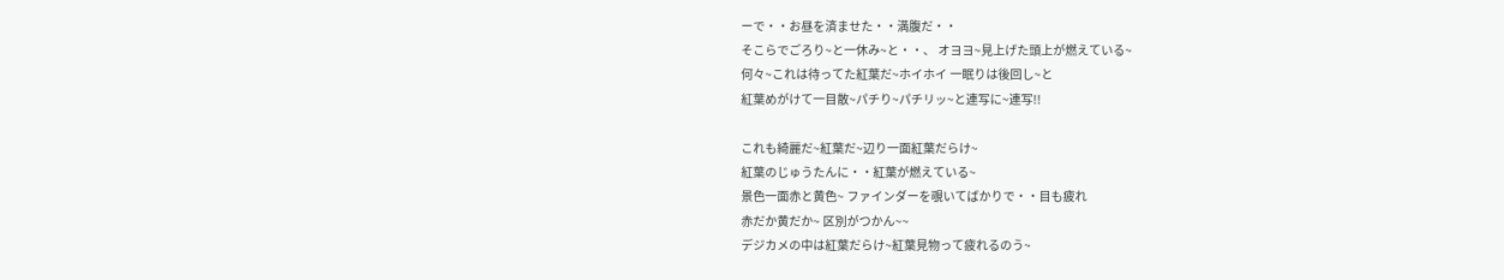ーで・・お昼を済ませた・・満腹だ・・
そこらでごろり~と一休み~と・・、 オヨヨ~見上げた頭上が燃えている~
何々~これは待ってた紅葉だ~ホイホイ 一眠りは後回し~と
紅葉めがけて一目散~パチり~パチリッ~と連写に~連写!!

これも綺麗だ~紅葉だ~辺り一面紅葉だらけ~
紅葉のじゅうたんに・・紅葉が燃えている~
景色一面赤と黄色~ ファインダーを覗いてばかりで・・目も疲れ
赤だか黄だか~ 区別がつかん~~
デジカメの中は紅葉だらけ~紅葉見物って疲れるのう~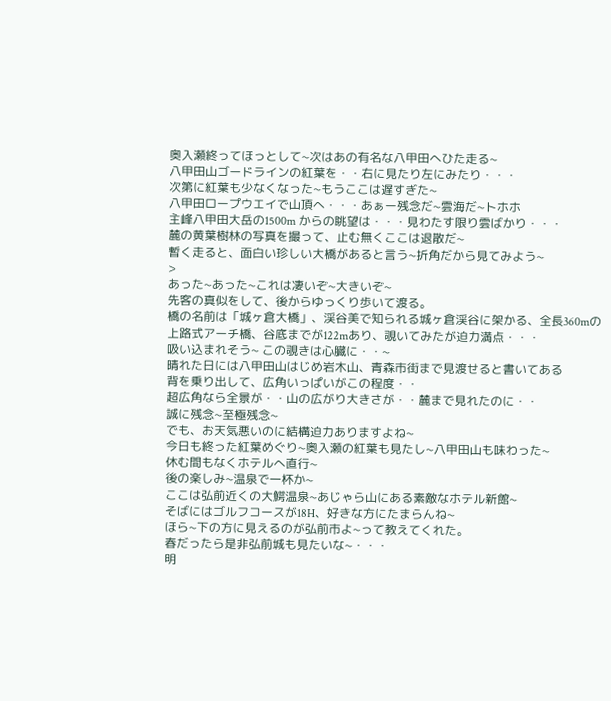奥入瀬終ってほっとして~次はあの有名な八甲田へひた走る~
八甲田山ゴードラインの紅葉を・・右に見たり左にみたり・・・
次第に紅葉も少なくなった~もうここは遅すぎた~
八甲田ロープウエイで山頂へ・・・あぁー残念だ~雲海だ~トホホ
主峰八甲田大岳の1500m からの眺望は・・・見わたす限り雲ばかり・・・
麓の黄葉樹林の写真を撮って、止む無くここは退散だ~
暫く走ると、面白い珍しい大橋があると言う~折角だから見てみよう~
>
あった~あった~これは凄いぞ~大きいぞ~
先客の真似をして、後からゆっくり歩いて渡る。
橋の名前は「城ヶ倉大橋」、渓谷美で知られる城ヶ倉渓谷に架かる、全長360mの
上路式アーチ橋、谷底までが122mあり、覗いてみたが迫力満点・・・
吸い込まれそう~ この覗きは心臓に・・~
晴れた日には八甲田山はじめ岩木山、青森市街まで見渡せると書いてある
背を乗り出して、広角いっぱいがこの程度・・
超広角なら全景が・・山の広がり大きさが・・麓まで見れたのに・・
誠に残念~至極残念~
でも、お天気悪いのに結構迫力ありますよね~
今日も終った紅葉めぐり~奥入瀬の紅葉も見たし~八甲田山も味わった~
休む間もなくホテルへ直行~
後の楽しみ~温泉で一杯か~
ここは弘前近くの大鰐温泉~あじゃら山にある素敵なホテル新館~
そばにはゴルフコースが18H、好きな方にたまらんね~
ほら~下の方に見えるのが弘前市よ~って教えてくれた。
春だったら是非弘前城も見たいな~・・・
明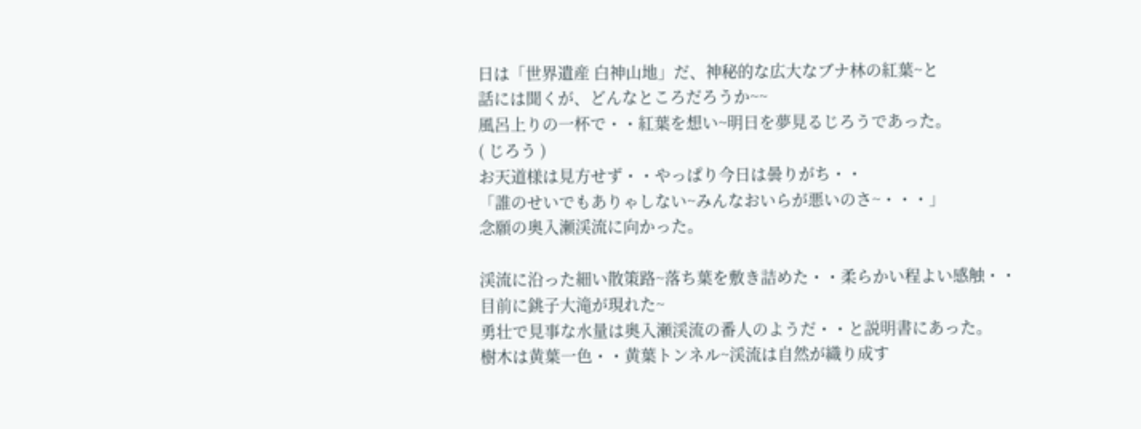日は「世界遺産 白神山地」だ、神秘的な広大なブナ林の紅葉~と
話には聞くが、どんなところだろうか~~
風呂上りの一杯で・・紅葉を想い~明日を夢見るじろうであった。
( じろう )
お天道様は見方せず・・やっぱり今日は曇りがち・・
「誰のせいでもありゃしない~みんなおいらが悪いのさ~・・・」
念願の奥入瀬渓流に向かった。

渓流に沿った細い散策路~落ち葉を敷き詰めた・・柔らかい程よい感触・・
目前に銚子大滝が現れた~
勇壮で見事な水量は奥入瀬渓流の番人のようだ・・と説明書にあった。
樹木は黄葉一色・・黄葉トンネル~渓流は自然が織り成す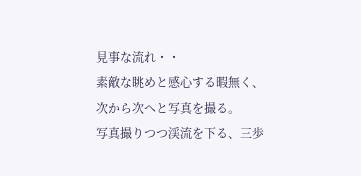見事な流れ・・
素敵な眺めと感心する暇無く、次から次へと写真を撮る。
写真撮りつつ渓流を下る、三歩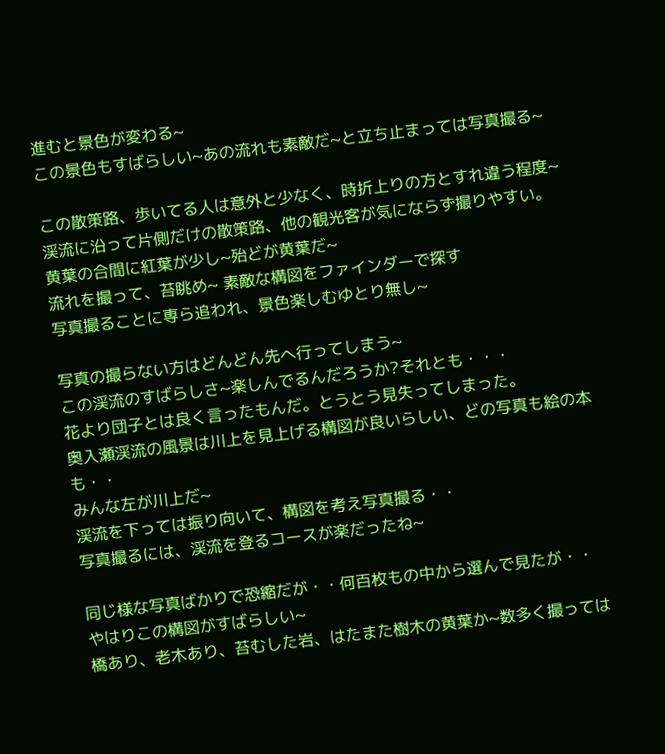進むと景色が変わる~
この景色もすばらしい~あの流れも素敵だ~と立ち止まっては写真撮る~

この散策路、歩いてる人は意外と少なく、時折上りの方とすれ違う程度~
渓流に沿って片側だけの散策路、他の観光客が気にならず撮りやすい。
黄葉の合間に紅葉が少し~殆どが黄葉だ~
流れを撮って、苔眺め~ 素敵な構図をファインダーで探す
写真撮ることに専ら追われ、景色楽しむゆとり無し~

写真の撮らない方はどんどん先へ行ってしまう~
この渓流のすばらしさ~楽しんでるんだろうか?それとも・・・
花より団子とは良く言ったもんだ。とうとう見失ってしまった。
奥入瀬渓流の風景は川上を見上げる構図が良いらしい、どの写真も絵の本も・・
みんな左が川上だ~
渓流を下っては振り向いて、構図を考え写真撮る・・
写真撮るには、渓流を登るコースが楽だったね~

同じ様な写真ばかりで恐縮だが・・何百枚もの中から選んで見たが・・
やはりこの構図がすばらしい~
橋あり、老木あり、苔むした岩、はたまた樹木の黄葉か~数多く撮っては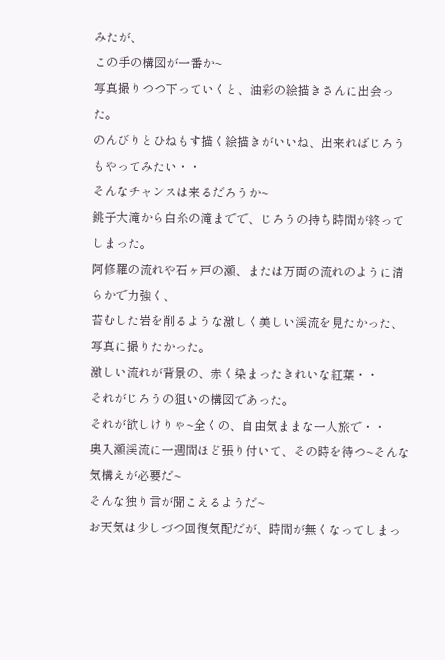みたが、
この手の構図が一番か~
写真撮りつつ下っていくと、油彩の絵描きさんに出会った。
のんびりとひねもす描く絵描きがいいね、出来ればじろうもやってみたい・・
そんなチャンスは来るだろうか~
銚子大滝から白糸の滝までで、じろうの持ち時間が終ってしまった。
阿修羅の流れや石ヶ戸の瀬、または万両の流れのように清らかで力強く、
苔むした岩を削るような激しく美しい渓流を見たかった、写真に撮りたかった。
激しい流れが背景の、赤く染まったきれいな紅葉・・
それがじろうの狙いの構図であった。
それが欲しけりゃ~全くの、自由気ままな一人旅で・・
奥入瀬渓流に一週間ほど張り付いて、その時を待つ~そんな気構えが必要だ~
そんな独り言が聞こえるようだ~
お天気は少しづつ回復気配だが、時間が無くなってしまっ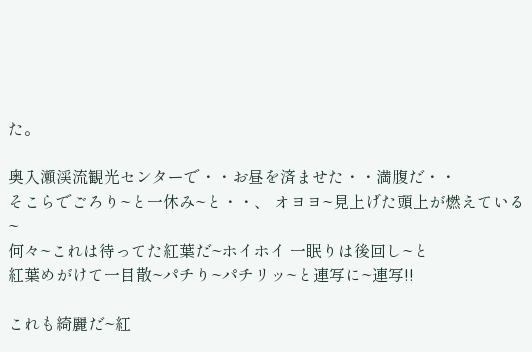た。

奥入瀬渓流観光センターで・・お昼を済ませた・・満腹だ・・
そこらでごろり~と一休み~と・・、 オヨヨ~見上げた頭上が燃えている~
何々~これは待ってた紅葉だ~ホイホイ 一眠りは後回し~と
紅葉めがけて一目散~パチり~パチリッ~と連写に~連写!!

これも綺麗だ~紅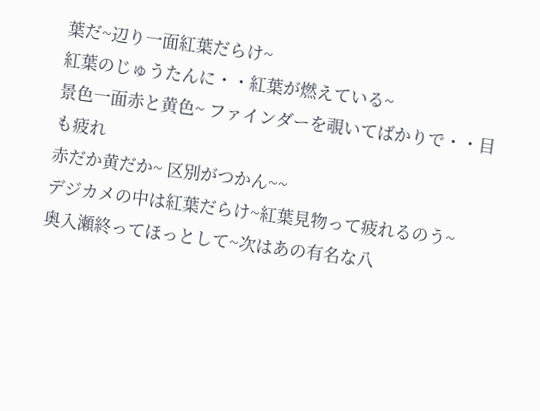葉だ~辺り一面紅葉だらけ~
紅葉のじゅうたんに・・紅葉が燃えている~
景色一面赤と黄色~ ファインダーを覗いてばかりで・・目も疲れ
赤だか黄だか~ 区別がつかん~~
デジカメの中は紅葉だらけ~紅葉見物って疲れるのう~
奥入瀬終ってほっとして~次はあの有名な八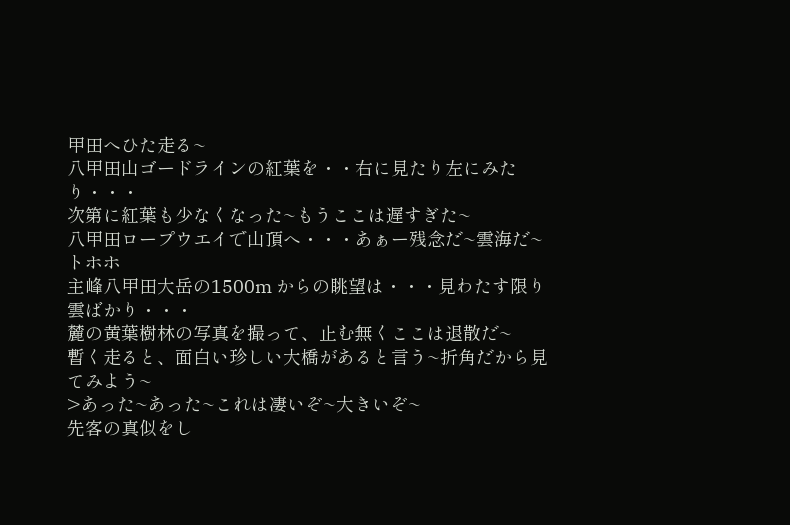甲田へひた走る~
八甲田山ゴードラインの紅葉を・・右に見たり左にみたり・・・
次第に紅葉も少なくなった~もうここは遅すぎた~
八甲田ロープウエイで山頂へ・・・あぁー残念だ~雲海だ~トホホ
主峰八甲田大岳の1500m からの眺望は・・・見わたす限り雲ばかり・・・
麓の黄葉樹林の写真を撮って、止む無くここは退散だ~
暫く走ると、面白い珍しい大橋があると言う~折角だから見てみよう~
>あった~あった~これは凄いぞ~大きいぞ~
先客の真似をし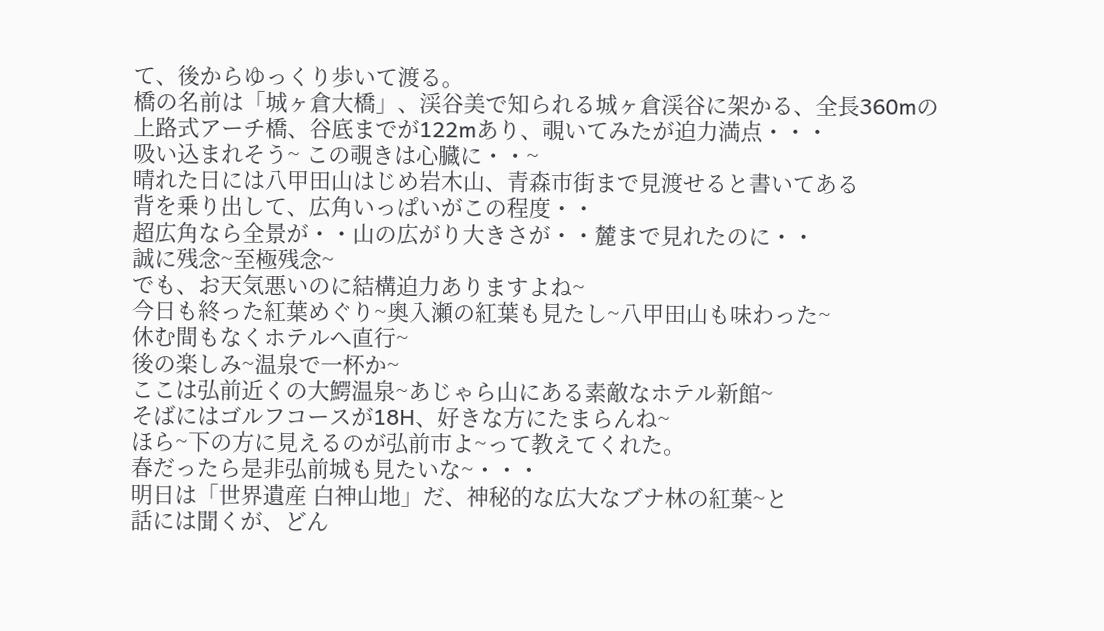て、後からゆっくり歩いて渡る。
橋の名前は「城ヶ倉大橋」、渓谷美で知られる城ヶ倉渓谷に架かる、全長360mの
上路式アーチ橋、谷底までが122mあり、覗いてみたが迫力満点・・・
吸い込まれそう~ この覗きは心臓に・・~
晴れた日には八甲田山はじめ岩木山、青森市街まで見渡せると書いてある
背を乗り出して、広角いっぱいがこの程度・・
超広角なら全景が・・山の広がり大きさが・・麓まで見れたのに・・
誠に残念~至極残念~
でも、お天気悪いのに結構迫力ありますよね~
今日も終った紅葉めぐり~奥入瀬の紅葉も見たし~八甲田山も味わった~
休む間もなくホテルへ直行~
後の楽しみ~温泉で一杯か~
ここは弘前近くの大鰐温泉~あじゃら山にある素敵なホテル新館~
そばにはゴルフコースが18H、好きな方にたまらんね~
ほら~下の方に見えるのが弘前市よ~って教えてくれた。
春だったら是非弘前城も見たいな~・・・
明日は「世界遺産 白神山地」だ、神秘的な広大なブナ林の紅葉~と
話には聞くが、どん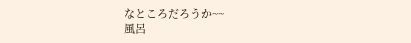なところだろうか~~
風呂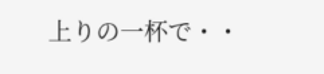上りの一杯で・・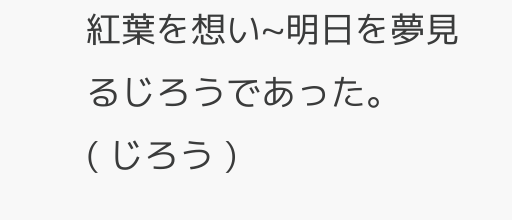紅葉を想い~明日を夢見るじろうであった。
( じろう )